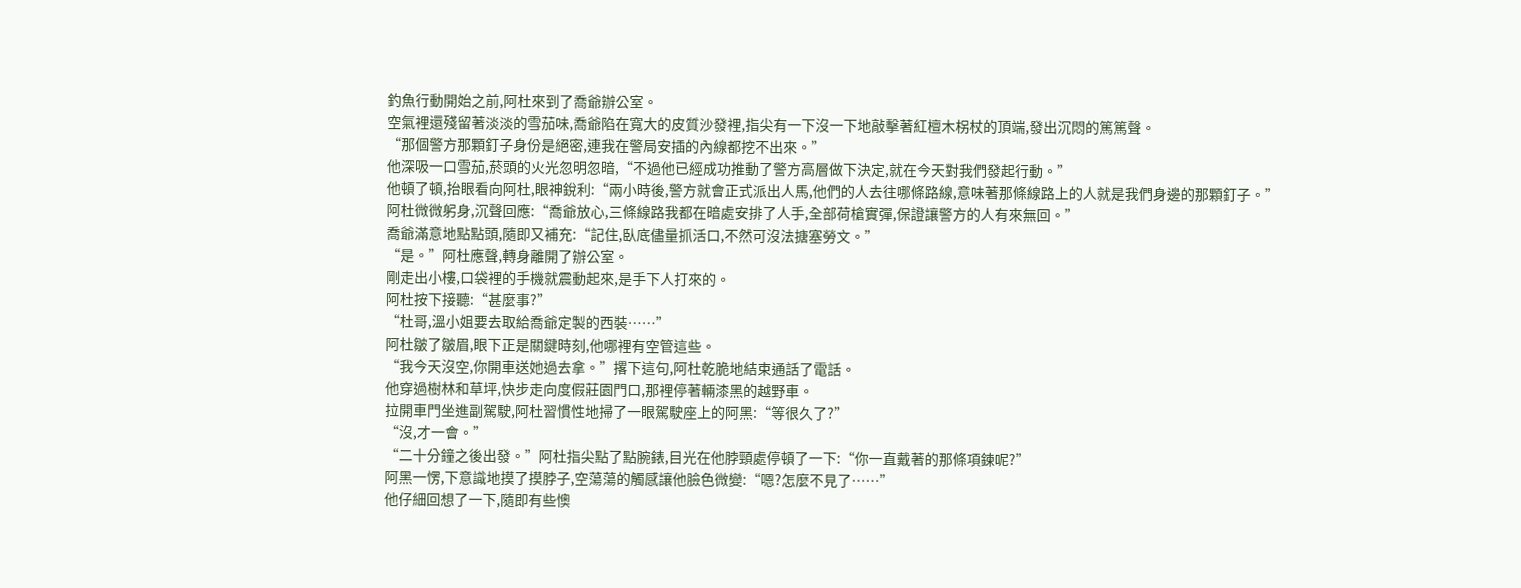釣魚行動開始之前,阿杜來到了喬爺辦公室。
空氣裡還殘留著淡淡的雪茄味,喬爺陷在寬大的皮質沙發裡,指尖有一下沒一下地敲擊著紅檀木柺杖的頂端,發出沉悶的篤篤聲。
“那個警方那顆釘子身份是絕密,連我在警局安插的內線都挖不出來。”
他深吸一口雪茄,菸頭的火光忽明忽暗,“不過他已經成功推動了警方高層做下決定,就在今天對我們發起行動。”
他頓了頓,抬眼看向阿杜,眼神銳利:“兩小時後,警方就會正式派出人馬,他們的人去往哪條路線,意味著那條線路上的人就是我們身邊的那顆釘子。”
阿杜微微躬身,沉聲回應:“喬爺放心,三條線路我都在暗處安排了人手,全部荷槍實彈,保證讓警方的人有來無回。”
喬爺滿意地點點頭,隨即又補充:“記住,臥底儘量抓活口,不然可沒法搪塞勞文。”
“是。”阿杜應聲,轉身離開了辦公室。
剛走出小樓,口袋裡的手機就震動起來,是手下人打來的。
阿杜按下接聽:“甚麼事?”
“杜哥,溫小姐要去取給喬爺定製的西裝……”
阿杜皺了皺眉,眼下正是關鍵時刻,他哪裡有空管這些。
“我今天沒空,你開車送她過去拿。”撂下這句,阿杜乾脆地結束通話了電話。
他穿過樹林和草坪,快步走向度假莊園門口,那裡停著輛漆黑的越野車。
拉開車門坐進副駕駛,阿杜習慣性地掃了一眼駕駛座上的阿黑:“等很久了?”
“沒,才一會。”
“二十分鐘之後出發。”阿杜指尖點了點腕錶,目光在他脖頸處停頓了一下:“你一直戴著的那條項鍊呢?”
阿黑一愣,下意識地摸了摸脖子,空蕩蕩的觸感讓他臉色微變:“嗯?怎麼不見了……”
他仔細回想了一下,隨即有些懊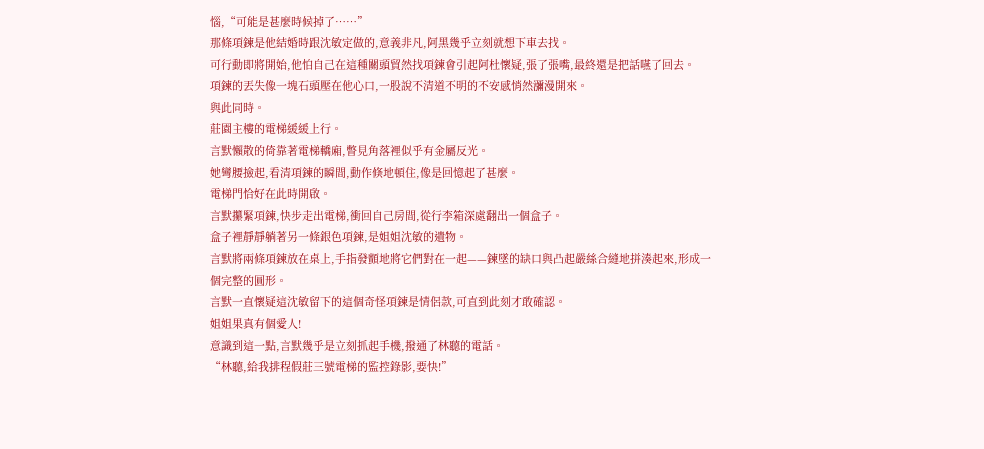惱,“可能是甚麼時候掉了……”
那條項鍊是他結婚時跟沈敏定做的,意義非凡,阿黑幾乎立刻就想下車去找。
可行動即將開始,他怕自己在這種關頭貿然找項鍊會引起阿杜懷疑,張了張嘴,最終還是把話嚥了回去。
項鍊的丟失像一塊石頭壓在他心口,一股說不清道不明的不安感悄然瀰漫開來。
與此同時。
莊園主樓的電梯緩緩上行。
言默懶散的倚靠著電梯轎廂,瞥見角落裡似乎有金屬反光。
她彎腰撿起,看清項鍊的瞬間,動作倏地頓住,像是回憶起了甚麼。
電梯門恰好在此時開啟。
言默攥緊項鍊,快步走出電梯,衝回自己房間,從行李箱深處翻出一個盒子。
盒子裡靜靜躺著另一條銀色項鍊,是姐姐沈敏的遺物。
言默將兩條項鍊放在桌上,手指發顫地將它們對在一起——鍊墜的缺口與凸起嚴絲合縫地拼湊起來,形成一個完整的圓形。
言默一直懷疑這沈敏留下的這個奇怪項鍊是情侶款,可直到此刻才敢確認。
姐姐果真有個愛人!
意識到這一點,言默幾乎是立刻抓起手機,撥通了林聽的電話。
“林聽,給我排程假莊三號電梯的監控錄影,要快!”